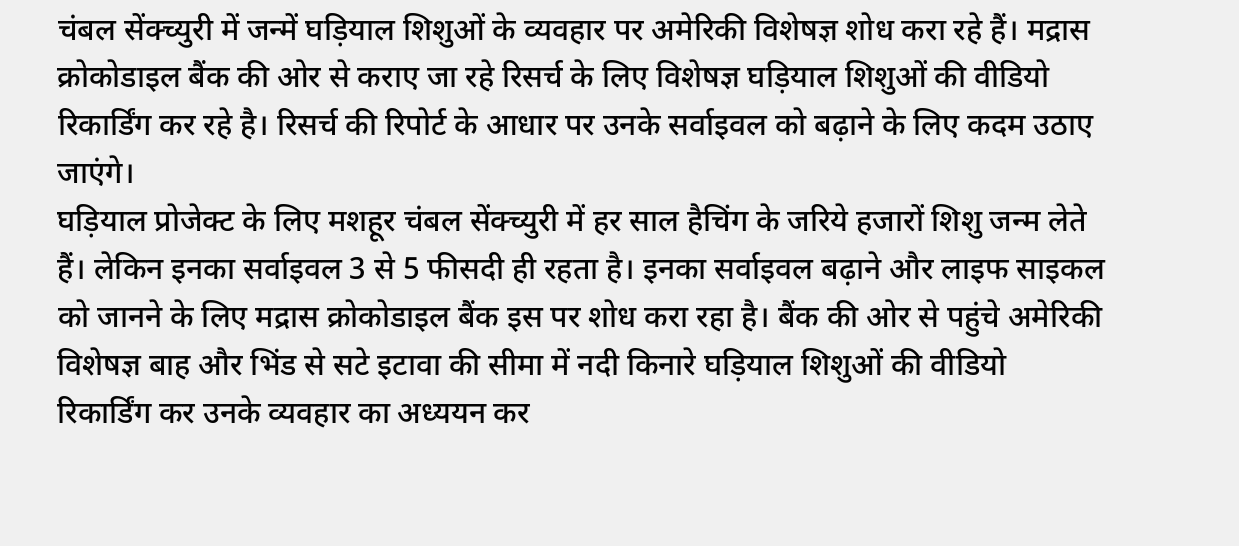चंबल सेंक्च्युरी में जन्में घड़ियाल शिशुओं के व्यवहार पर अमेरिकी विशेषज्ञ शोध करा रहे हैं। मद्रास क्रोकोडाइल बैंक की ओर से कराए जा रहे रिसर्च के लिए विशेषज्ञ घड़ियाल शिशुओं की वीडियो रिकार्डिंग कर रहे है। रिसर्च की रिपोर्ट के आधार पर उनके सर्वाइवल को बढ़ाने के लिए कदम उठाए जाएंगे।
घड़ियाल प्रोजेक्ट के लिए मशहूर चंबल सेंक्च्युरी में हर साल हैचिंग के जरिये हजारों शिशु जन्म लेते हैं। लेकिन इनका सर्वाइवल 3 से 5 फीसदी ही रहता है। इनका सर्वाइवल बढ़ाने और लाइफ साइकल को जानने के लिए मद्रास क्रोकोडाइल बैंक इस पर शोध करा रहा है। बैंक की ओर से पहुंचे अमेरिकी विशेषज्ञ बाह और भिंड से सटे इटावा की सीमा में नदी किनारे घड़ियाल शिशुओं की वीडियो रिकार्डिंग कर उनके व्यवहार का अध्ययन कर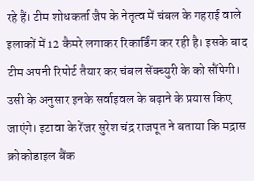रहे हैं। टीम शोधकर्ता जैप के नेतृत्व में चंबल के गहराई वाले इलाकों में 12 कैमरे लगाकर रिकार्डिंग कर रही है। इसके बाद टीम अपनी रिपोर्ट तैयार कर चंबल सेंक्च्युरी के को सौंपेगी। उसी के अनुसार इनके सर्वाइवल के बढ़ाने के प्रयास किए जाएंगे। इटावा के रेंजर सुरेश चंद्र राजपूत ने बताया कि मद्रास क्रोकोडाइल बैंक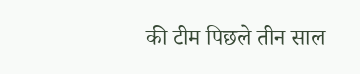की टीम पिछले तीन साल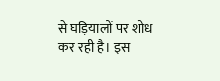से घड़ियालों पर शोध कर रही है। इस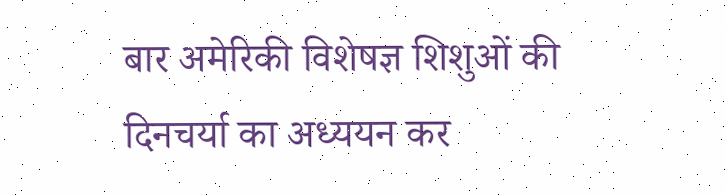बार अमेरिकी विशेषज्ञ शिशुओं की दिनचर्या का अध्ययन कर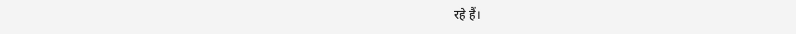रहे हैं।